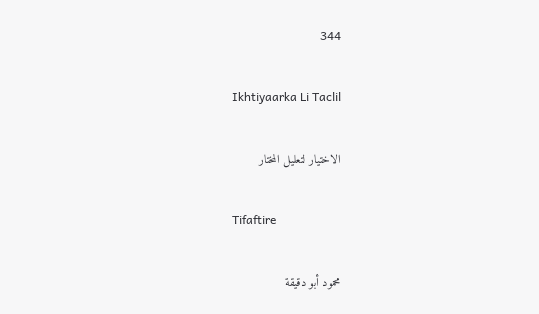344

Ikhtiyaarka Li Taclil

الاختيار لتعليل المختار

Tifaftire

محمود أبو دقيقة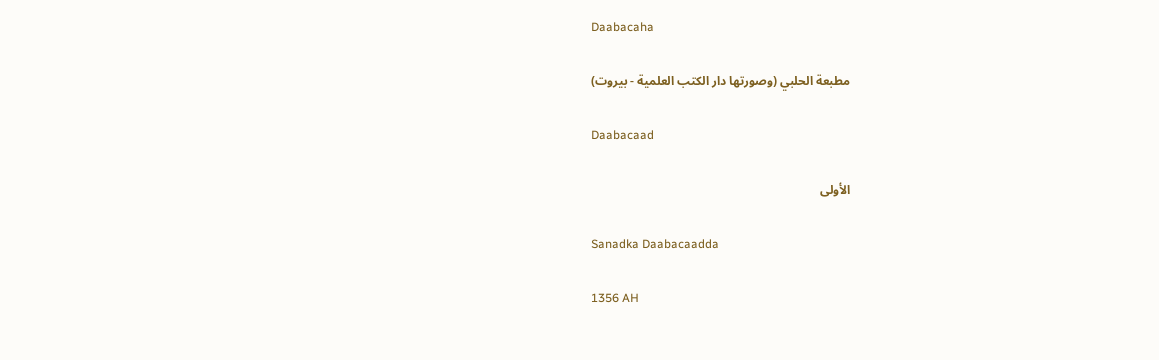Daabacaha

مطبعة الحلبي (وصورتها دار الكتب العلمية - بيروت)

Daabacaad

الأولى

Sanadka Daabacaadda

1356 AH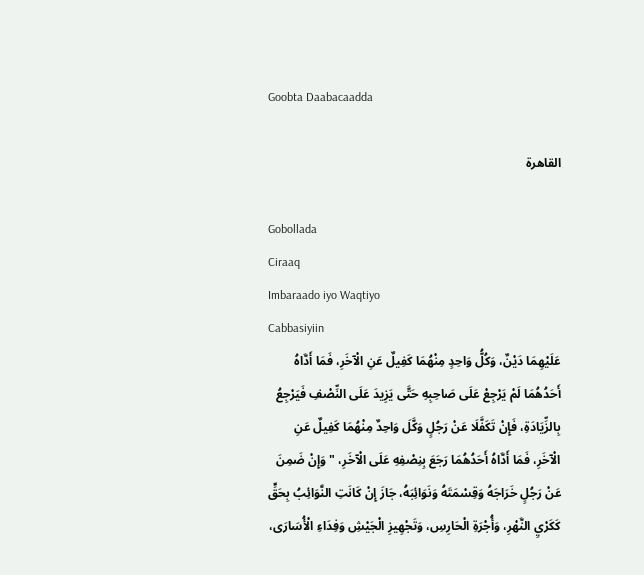Goobta Daabacaadda

القاهرة

Gobollada
Ciraaq
Imbaraado iyo Waqtiyo
Cabbasiyiin
عَلَيْهِمَا دَيْنٌ، وَكُلُّ وَاحِدٍ مِنْهُمَا كَفِيلٌ عَنِ الْآخَرِ، فَمَا أَدَّاهُ أَحَدُهُمَا لَمْ يَرْجِعْ عَلَى صَاحِبِهِ حَتَّى يَزِيدَ عَلَى النِّصْفِ فَيَرْجِعُ بِالزِّيَادَةِ، فَإِنْ تَكَفَّلَا عَنْ رَجُلٍ وَكَّلَ وَاحِدٌ مِنْهُمَا كَفِيلٌ عَنِ الْآخَرِ، فَمَا أَدَّاهُ أَحَدُهُمَا رَجَعَ بِنِصْفِهِ عَلَى الْآخَرِ، " وَإِنْ ضَمِنَ عَنْ رَجُلٍ خَرَاجَهُ وَقِسْمَتَهُ وَنَوَائِبَهُ، جَازَ إِنْ كَانَتِ النَّوَائِبُ بِحَقٍّ كَكَرْيِ النَّهْرِ، وَأُجْرَةِ الْحَارِسِ، وَتَجْهِيزِ الْجَيْشِ وَفِدَاءِ الْأُسَارَى،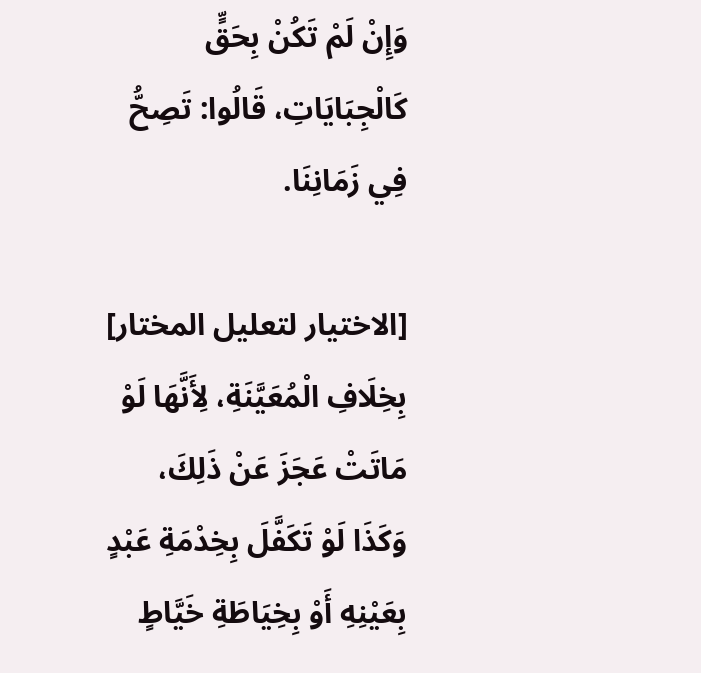وَإِنْ لَمْ تَكُنْ بِحَقٍّ كَالْجِبَايَاتِ، قَالُوا: تَصِحُّ فِي زَمَانِنَا.

[الاختيار لتعليل المختار]
بِخِلَافِ الْمُعَيَّنَةِ، لِأَنَّهَا لَوْ مَاتَتْ عَجَزَ عَنْ ذَلِكَ، وَكَذَا لَوْ تَكَفَّلَ بِخِدْمَةِ عَبْدٍ بِعَيْنِهِ أَوْ بِخِيَاطَةِ خَيَّاطٍ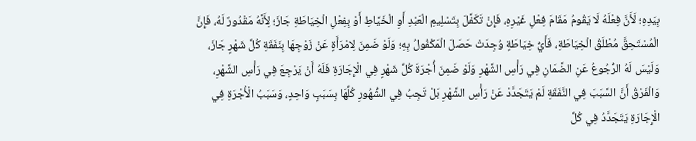بِيَدِهِ؛ لَأَنَّ فِعْلَهُ لَا يَقُومُ مَقَامَ فِعْلِ غَيْرِهِ، فَإِنْ تَكَفَّلَ بِتَسْلِيمِ الْعَبْدِ أَوِ الْخَيَّاطِ أَوْ بِفِعْلِ الْخِيَاطَةِ جَازَ؛ لِأَنَّهُ مَقْدُورٌ لَهُ، فَإِنَّ الْمُسْتَحِقَّ مُطْلَقُ الْخِيَاطَةِ، فَأَيُّ خِيَاطَةٍ وُجِدَتْ حَصَلَ الْمَكْفُولُ بِهِ؛ وَلَوْ ضَمِنَ لِامْرَأَةٍ عَنْ زَوْجِهَا بِنَفَقَةِ كُلِّ شَهْرٍ جَازَ، وَلَيْسَ لَهُ الرُّجُوعُ عَنِ الضَّمَانِ فِي رَأْسِ الشَّهْرِ وَلَوْ ضَمِنَ أُجْرَةَ كُلِّ شَهْرٍ فِي الْإِجَارَةِ فَلَهُ أَنْ يَرْجِعَ فِي رَأْسِ الشَّهْرِ، وَالْفَرْقُ أَنَّ السَّبَبَ فِي النَّفَقَةِ لَمْ يَتَجَدَّدْ عَنْ رَأْسِ الشَّهْرِ بَلْ تَجِبُ فِي الشُّهُورِ كُلِّهَا بِسَبَبٍ وَاحِدٍ، وَسَبَبُ الْأُجْرَةِ فِي الْإِجَارَةِ يَتَجَدَّدُ فِي كُلِّ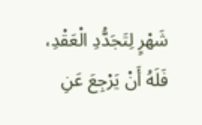شَهْرٍ لِتَجَدُّدِ الْعَقْدِ، فَلَهُ أَنْ يَرْجِعَ عَنِ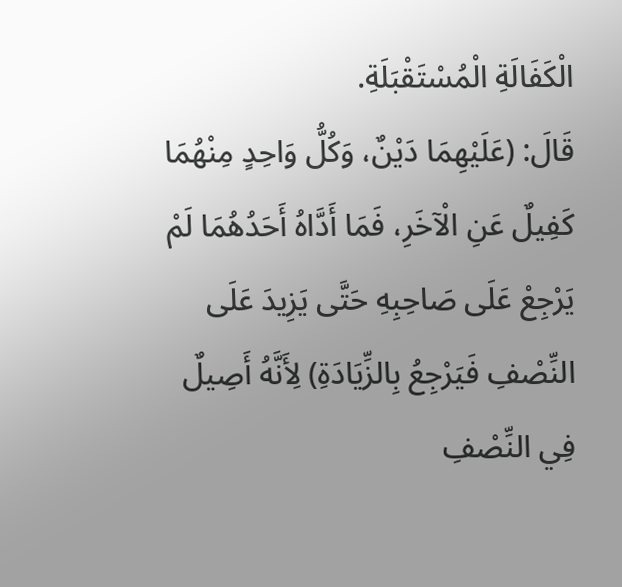الْكَفَالَةِ الْمُسْتَقْبَلَةِ.
قَالَ: (عَلَيْهِمَا دَيْنٌ، وَكُلُّ وَاحِدٍ مِنْهُمَا كَفِيلٌ عَنِ الْآخَرِ، فَمَا أَدَّاهُ أَحَدُهُمَا لَمْ يَرْجِعْ عَلَى صَاحِبِهِ حَتَّى يَزِيدَ عَلَى النِّصْفِ فَيَرْجِعُ بِالزِّيَادَةِ) لِأَنَّهُ أَصِيلٌ فِي النِّصْفِ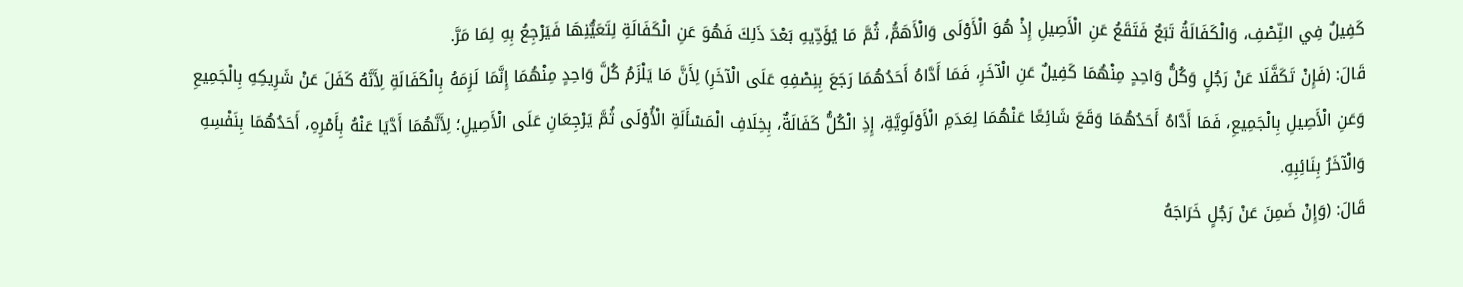كَفِيلٌ فِي النِّصْفِ، وَالْكَفَالَةُ تَبَعٌ فَتَقَعُ عَنِ الْأَصِيلِ إِذْ هُوَ الْأَوْلَى وَالْأَهَمُّ، ثُمَّ مَا يُؤَدِّيهِ بَعْدَ ذَلِكَ فَهُوَ عَنِ الْكَفَالَةِ لِتَعَيُّنِهَا فَيَرْجِعُ بِهِ لِمَا مَرَّ.
قَالَ: (فَإِنْ تَكَفَّلَا عَنْ رَجُلٍ وَكُلُّ وَاحِدٍ مِنْهُمَا كَفِيلٌ عَنِ الْآخَرِ، فَمَا أَدَّاهُ أَحَدُهُمَا رَجَعَ بِنِصْفِهِ عَلَى الْآخَرِ) لِأَنَّ مَا يَلْزَمُ كُلَّ وَاحِدٍ مِنْهُمَا إِنَّمَا لَزِمَهُ بِالْكَفَالَةِ لِأَنَّهُ كَفَلَ عَنْ شَرِيكِهِ بِالْجَمِيعِ وَعَنِ الْأَصِيلِ بِالْجَمِيعِ، فَمَا أَدَّاهُ أَحَدُهُمَا وَقَعَ شَائِعًا عَنْهُمَا لِعَدَمِ الْأَوْلَوِيَّةِ، إِذِ الْكُلُّ كَفَالَةٌ، بِخِلَافِ الْمَسْأَلَةِ الْأُوْلَى ثُمَّ يَرْجِعَانِ عَلَى الْأَصِيلِ؛ لِأَنَّهُمَا أَدَّيَا عَنْهُ بِأَمْرِهِ، أَحَدُهُمَا بِنَفْسِهِ وَالْآخَرُ بِنَائِبِهِ.
قَالَ: (وَإِنْ ضَمِنَ عَنْ رَجُلٍ خَرَاجَهُ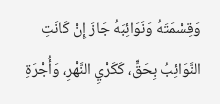وَقِسْمَتَهُ وَنَوَائِبَهُ جَازَ إِنْ كَانَتِ النَّوَائِبُ بِحَقٍّ، كَكَرْيِ النَّهْرِ، وَأُجْرَةِ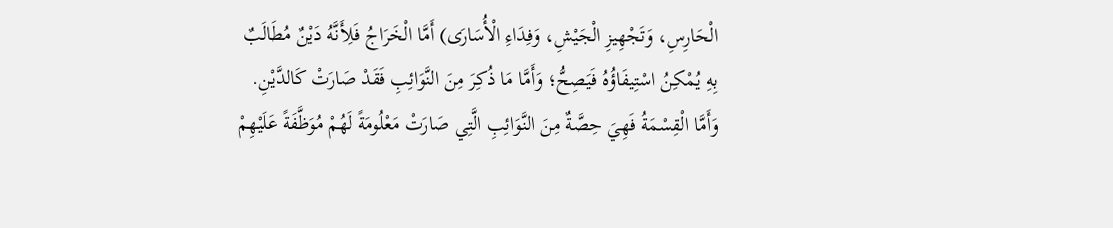الْحَارِسِ، وَتَجْهِيزِ الْجَيْشِ، وَفِدَاءِ الْأُسَارَى) أَمَّا الْخَرَاجُ فَلِأَنَّهُ دَيْنٌ مُطَالَبٌ بِهِ يُمْكِنُ اسْتِيفَاؤُهُ فَيَصِحُّ؛ وَأَمَّا مَا ذُكِرَ مِنَ النَّوَائِبِ فَقَدْ صَارَتْ كَالدَّيْنِ. وَأَمَّا الْقِسْمَةُ فَهِيَ حِصَّةٌ مِنَ النَّوَائِبِ الَّتِي صَارَتْ مَعْلُومَةً لَهُمْ مُوَظَّفَةً عَلَيْهِمْ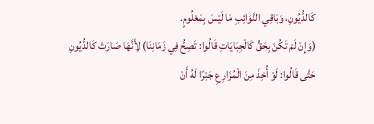كَالدُّيُونِ، وَبَاقِي النَّوَائِبِ مَا لَيْسَ بِمَعْلُومٍ.
(وَإِنْ لَمْ تَكُنْ بِحَقٍّ كَالْجِبَايَاتِ قَالُوا: تَصِحُّ فِي زَمَانِنَا) لِأَنَّهَا صَارَتْ كَالدُّيُونِ حَتَّى قَالُوا: لَوْ أُخِذَ مِنَ الْمُزَارِعِ جَبْرًا لَهُ أَنْ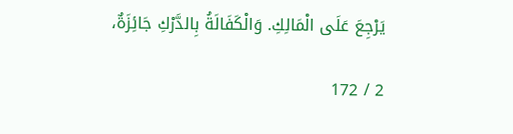يَرْجِعَ عَلَى الْمَالِكِ. وَالْكَفَالَةُ بِالدَّرْكِ جَائِزَةٌ،

2 / 172